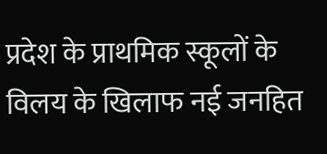प्रदेश के प्राथमिक स्कूलों के विलय के खिलाफ नई जनहित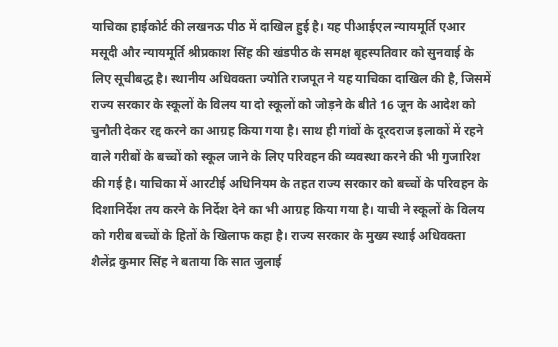याचिका हाईकोर्ट की लखनऊ पीठ में दाखिल हुई है। यह पीआईएल न्यायमूर्ति एआर मसूदी और न्यायमूर्ति श्रीप्रकाश सिंह की खंडपीठ के समक्ष बृहस्पतिवार को सुनवाई के लिए सूचीबद्ध है। स्थानीय अधिवक्ता ज्योति राजपूत ने यह याचिका दाखिल की है, जिसमें राज्य सरकार के स्कूलों के विलय या दो स्कूलों को जोड़ने के बीते 16 जून के आदेश को चुनौती देकर रद्द करने का आग्रह किया गया है। साथ ही गांवों के दूरदराज इलाकों में रहने वाले गरीबों के बच्चों को स्कूल जाने के लिए परिवहन की व्यवस्था करने की भी गुजारिश की गई है। याचिका में आरटीई अधिनियम के तहत राज्य सरकार को बच्चों के परिवहन के दिशानिर्देश तय करने के निर्देश देने का भी आग्रह किया गया है। याची ने स्कूलों के विलय को गरीब बच्चों के हितों के खिलाफ कहा है। राज्य सरकार के मुख्य स्थाई अधिवक्ता शैलेंद्र कुमार सिंह ने बताया कि सात जुलाई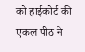को हाईकोर्ट की एकल पीठ ने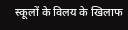स्कूलों के विलय के खिलाफ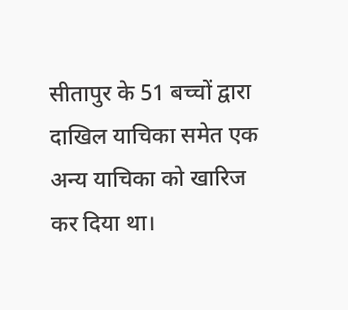सीतापुर के 51 बच्चों द्वारा दाखिल याचिका समेत एक अन्य याचिका को खारिज कर दिया था।